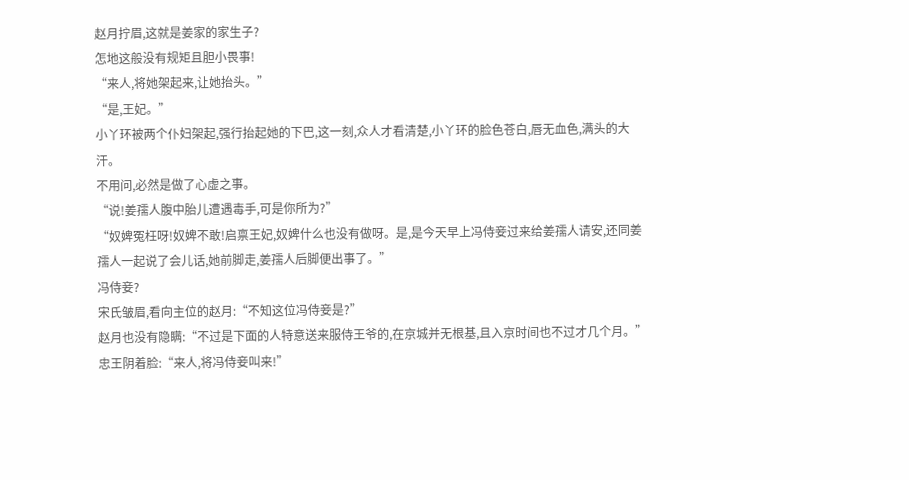赵月拧眉,这就是姜家的家生子?
怎地这般没有规矩且胆小畏事!
“来人,将她架起来,让她抬头。”
“是,王妃。”
小丫环被两个仆妇架起,强行抬起她的下巴,这一刻,众人才看清楚,小丫环的脸色苍白,唇无血色,满头的大汗。
不用问,必然是做了心虚之事。
“说!姜孺人腹中胎儿遭遇毒手,可是你所为?”
“奴婢冤枉呀!奴婢不敢!启禀王妃,奴婢什么也没有做呀。是,是今天早上冯侍妾过来给姜孺人请安,还同姜孺人一起说了会儿话,她前脚走,姜孺人后脚便出事了。”
冯侍妾?
宋氏皱眉,看向主位的赵月:“不知这位冯侍妾是?”
赵月也没有隐瞒:“不过是下面的人特意送来服侍王爷的,在京城并无根基,且入京时间也不过才几个月。”
忠王阴着脸:“来人,将冯侍妾叫来!”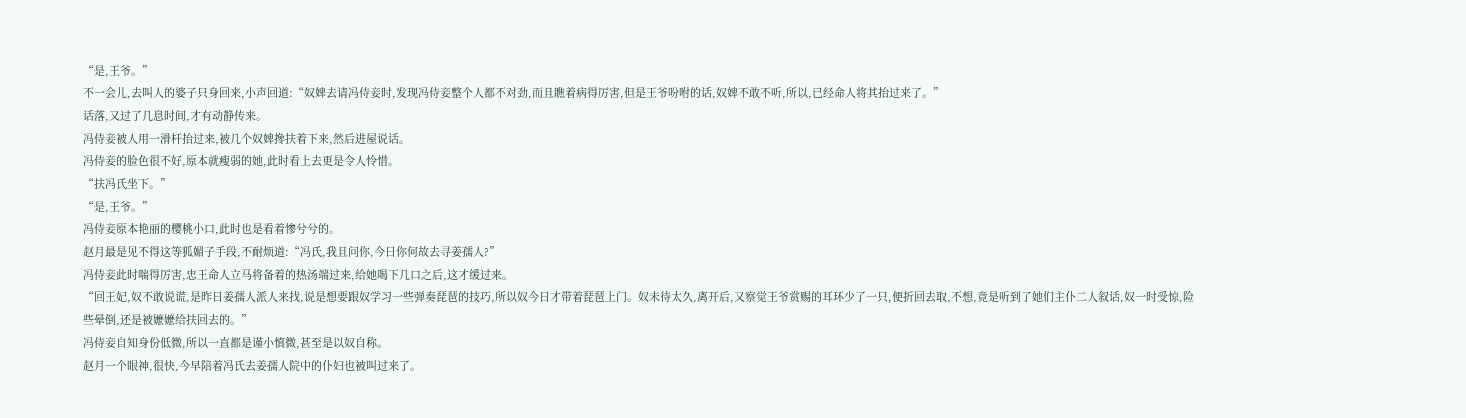“是,王爷。”
不一会儿,去叫人的婆子只身回来,小声回道:“奴婢去请冯侍妾时,发现冯侍妾整个人都不对劲,而且瞧着病得厉害,但是王爷吩咐的话,奴婢不敢不听,所以,已经命人将其抬过来了。”
话落,又过了几息时间,才有动静传来。
冯侍妾被人用一滑杆抬过来,被几个奴婢搀扶着下来,然后进屋说话。
冯侍妾的脸色很不好,原本就瘦弱的她,此时看上去更是令人怜惜。
“扶冯氏坐下。”
“是,王爷。”
冯侍妾原本艳丽的樱桃小口,此时也是看着惨兮兮的。
赵月最是见不得这等狐媚子手段,不耐烦道:“冯氏,我且问你,今日你何故去寻姜孺人?”
冯侍妾此时喘得厉害,忠王命人立马将备着的热汤端过来,给她喝下几口之后,这才缓过来。
“回王妃,奴不敢说谎,是昨日姜孺人派人来找,说是想要跟奴学习一些弹奏琵琶的技巧,所以奴今日才带着琵琶上门。奴未待太久,离开后,又察觉王爷赏赐的耳环少了一只,便折回去取,不想,竟是听到了她们主仆二人叙话,奴一时受惊,险些晕倒,还是被嬷嬷给扶回去的。”
冯侍妾自知身份低微,所以一直都是谨小慎微,甚至是以奴自称。
赵月一个眼神,很快,今早陪着冯氏去姜孺人院中的仆妇也被叫过来了。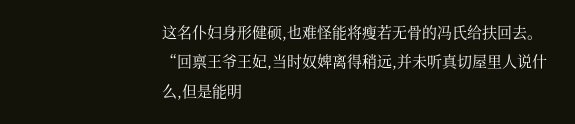这名仆妇身形健硕,也难怪能将瘦若无骨的冯氏给扶回去。
“回禀王爷王妃,当时奴婢离得稍远,并未听真切屋里人说什么,但是能明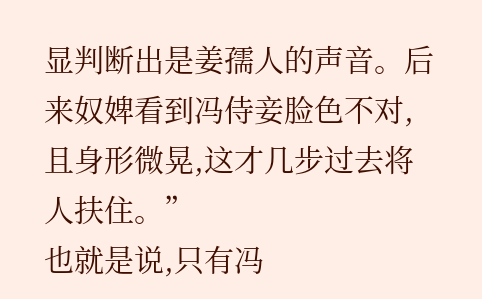显判断出是姜孺人的声音。后来奴婢看到冯侍妾脸色不对,且身形微晃,这才几步过去将人扶住。”
也就是说,只有冯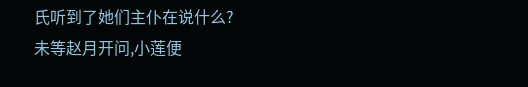氏听到了她们主仆在说什么?
未等赵月开问,小莲便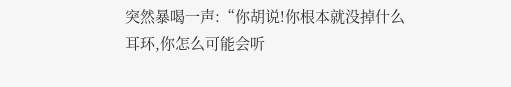突然暴喝一声:“你胡说!你根本就没掉什么耳环,你怎么可能会听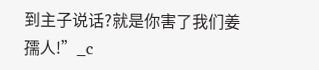到主子说话?就是你害了我们姜孺人!”_c